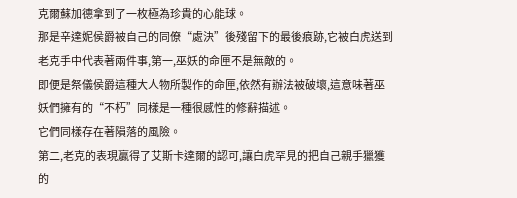克爾蘇加德拿到了一枚極為珍貴的心能球。
那是辛達妮侯爵被自己的同僚“處決”後殘留下的最後痕跡,它被白虎送到老克手中代表著兩件事,第一,巫妖的命匣不是無敵的。
即便是祭儀侯爵這種大人物所製作的命匣,依然有辦法被破壞,這意味著巫妖們擁有的“不朽”同樣是一種很感性的修辭描述。
它們同樣存在著隕落的風險。
第二,老克的表現贏得了艾斯卡達爾的認可,讓白虎罕見的把自己親手獵獲的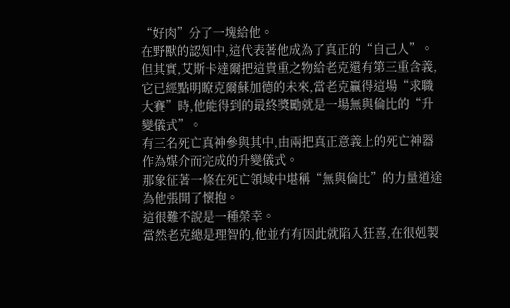“好肉”分了一塊給他。
在野獸的認知中,這代表著他成為了真正的“自己人”。
但其實,艾斯卡達爾把這貴重之物給老克還有第三重含義,它已經點明瞭克爾蘇加德的未來,當老克贏得這場“求職大賽”時,他能得到的最終獎勵就是一場無與倫比的“升變儀式”。
有三名死亡真神參與其中,由兩把真正意義上的死亡神器作為媒介而完成的升變儀式。
那象征著一條在死亡領域中堪稱“無與倫比”的力量道途為他張開了懷抱。
這很難不說是一種榮幸。
當然老克總是理智的,他並冇有因此就陷入狂喜,在很剋製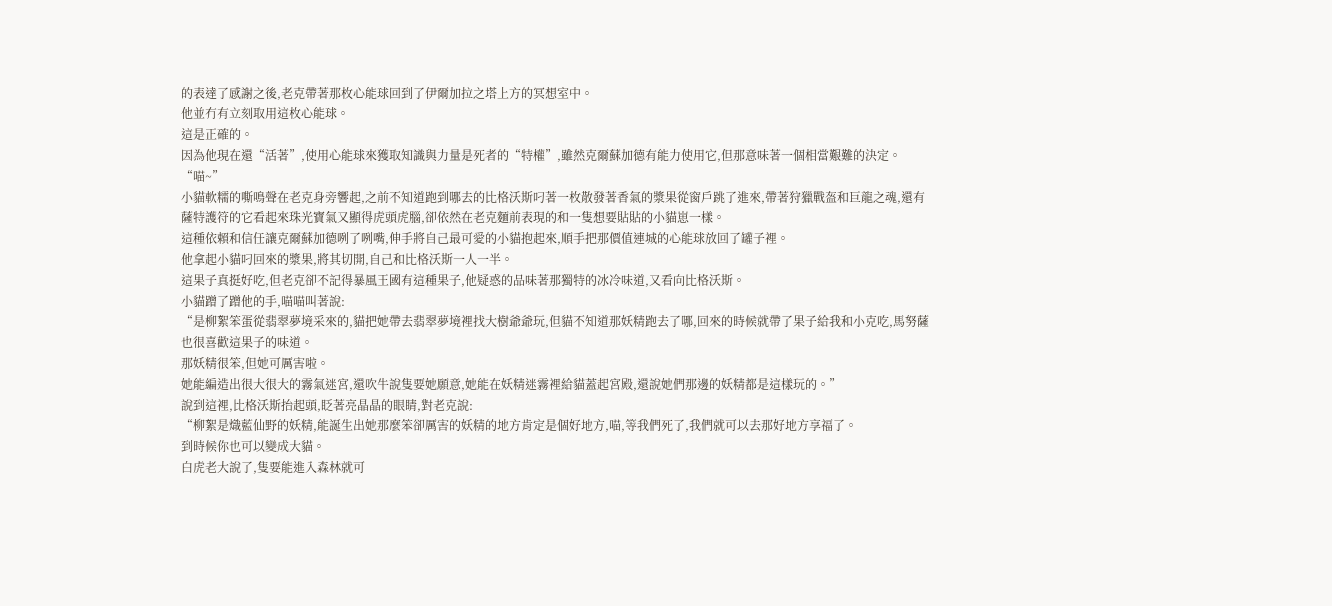的表達了感謝之後,老克帶著那枚心能球回到了伊爾加拉之塔上方的冥想室中。
他並冇有立刻取用這枚心能球。
這是正確的。
因為他現在還“活著”,使用心能球來獲取知識與力量是死者的“特權”,雖然克爾蘇加德有能力使用它,但那意味著一個相當艱難的決定。
“喵~”
小貓軟糯的嘶鳴聲在老克身旁響起,之前不知道跑到哪去的比格沃斯叼著一枚散發著香氣的漿果從窗戶跳了進來,帶著狩獵戰盔和巨龍之魂,還有薩特護符的它看起來珠光寶氣又顯得虎頭虎腦,卻依然在老克麵前表現的和一隻想要貼貼的小貓崽一樣。
這種依賴和信任讓克爾蘇加德咧了咧嘴,伸手將自己最可愛的小貓抱起來,順手把那價值連城的心能球放回了罐子裡。
他拿起小貓叼回來的漿果,將其切開,自己和比格沃斯一人一半。
這果子真挺好吃,但老克卻不記得暴風王國有這種果子,他疑惑的品味著那獨特的冰冷味道,又看向比格沃斯。
小貓蹭了蹭他的手,喵喵叫著說:
“是柳絮笨蛋從翡翠夢境采來的,貓把她帶去翡翠夢境裡找大樹爺爺玩,但貓不知道那妖精跑去了哪,回來的時候就帶了果子給我和小克吃,馬努薩也很喜歡這果子的味道。
那妖精很笨,但她可厲害啦。
她能編造出很大很大的霧氣迷宮,還吹牛說隻要她願意,她能在妖精迷霧裡給貓蓋起宮殿,還說她們那邊的妖精都是這樣玩的。”
說到這裡,比格沃斯抬起頭,眨著亮晶晶的眼睛,對老克說:
“柳絮是熾藍仙野的妖精,能誕生出她那麼笨卻厲害的妖精的地方肯定是個好地方,喵,等我們死了,我們就可以去那好地方享福了。
到時候你也可以變成大貓。
白虎老大說了,隻要能進入森林就可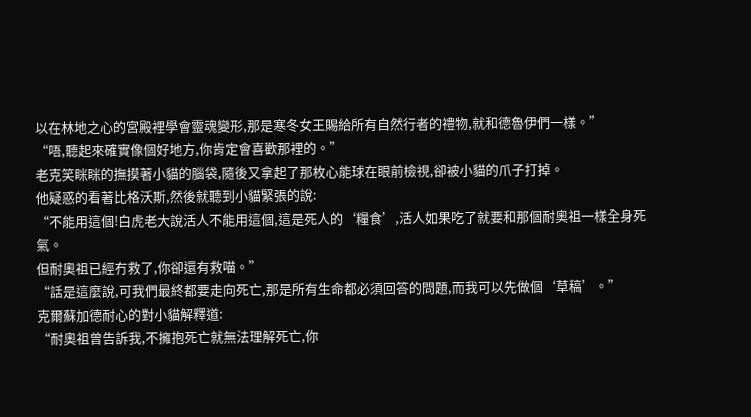以在林地之心的宮殿裡學會靈魂變形,那是寒冬女王賜給所有自然行者的禮物,就和德魯伊們一樣。”
“唔,聽起來確實像個好地方,你肯定會喜歡那裡的。”
老克笑眯眯的撫摸著小貓的腦袋,隨後又拿起了那枚心能球在眼前檢視,卻被小貓的爪子打掉。
他疑惑的看著比格沃斯,然後就聽到小貓緊張的說:
“不能用這個!白虎老大說活人不能用這個,這是死人的‘糧食’,活人如果吃了就要和那個耐奧祖一樣全身死氣。
但耐奧祖已經冇救了,你卻還有救喵。”
“話是這麼說,可我們最終都要走向死亡,那是所有生命都必須回答的問題,而我可以先做個‘草稿’。”
克爾蘇加德耐心的對小貓解釋道:
“耐奧祖曾告訴我,不擁抱死亡就無法理解死亡,你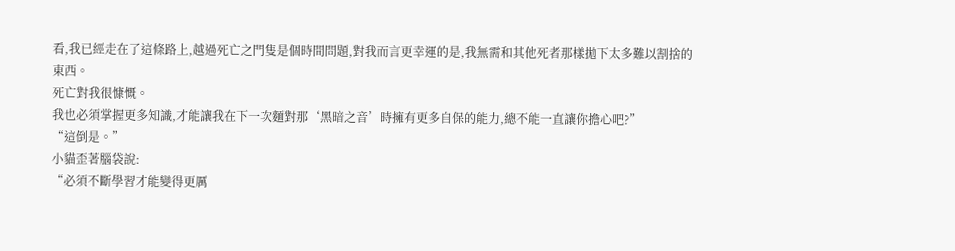看,我已經走在了這條路上,越過死亡之門隻是個時間問題,對我而言更幸運的是,我無需和其他死者那樣拋下太多難以割捨的東西。
死亡對我很慷慨。
我也必須掌握更多知識,才能讓我在下一次麵對那‘黑暗之音’時擁有更多自保的能力,總不能一直讓你擔心吧?”
“這倒是。”
小貓歪著腦袋說:
“必須不斷學習才能變得更厲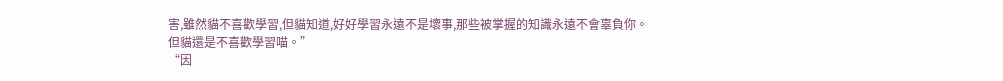害,雖然貓不喜歡學習,但貓知道,好好學習永遠不是壞事,那些被掌握的知識永遠不會辜負你。
但貓還是不喜歡學習喵。”
“因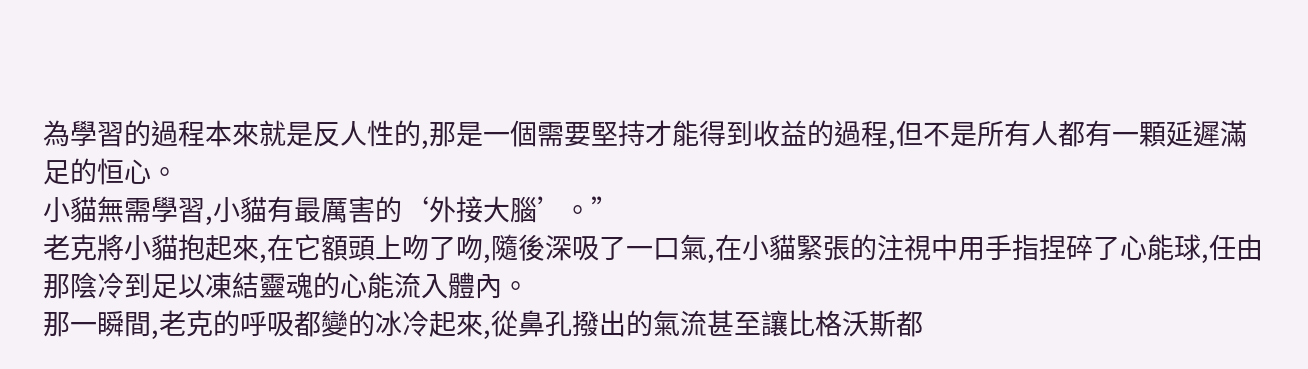為學習的過程本來就是反人性的,那是一個需要堅持才能得到收益的過程,但不是所有人都有一顆延遲滿足的恒心。
小貓無需學習,小貓有最厲害的‘外接大腦’。”
老克將小貓抱起來,在它額頭上吻了吻,隨後深吸了一口氣,在小貓緊張的注視中用手指捏碎了心能球,任由那陰冷到足以凍結靈魂的心能流入體內。
那一瞬間,老克的呼吸都變的冰冷起來,從鼻孔撥出的氣流甚至讓比格沃斯都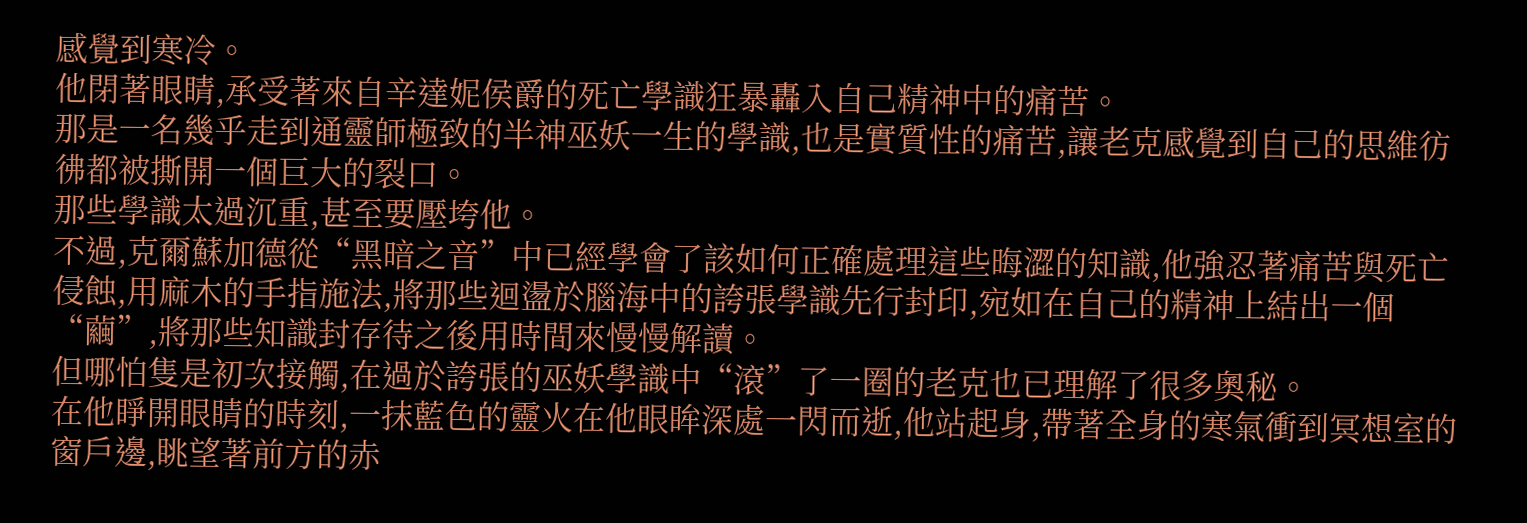感覺到寒冷。
他閉著眼睛,承受著來自辛達妮侯爵的死亡學識狂暴轟入自己精神中的痛苦。
那是一名幾乎走到通靈師極致的半神巫妖一生的學識,也是實質性的痛苦,讓老克感覺到自己的思維彷彿都被撕開一個巨大的裂口。
那些學識太過沉重,甚至要壓垮他。
不過,克爾蘇加德從“黑暗之音”中已經學會了該如何正確處理這些晦澀的知識,他強忍著痛苦與死亡侵蝕,用麻木的手指施法,將那些迴盪於腦海中的誇張學識先行封印,宛如在自己的精神上結出一個“繭”,將那些知識封存待之後用時間來慢慢解讀。
但哪怕隻是初次接觸,在過於誇張的巫妖學識中“滾”了一圈的老克也已理解了很多奧秘。
在他睜開眼睛的時刻,一抹藍色的靈火在他眼眸深處一閃而逝,他站起身,帶著全身的寒氣衝到冥想室的窗戶邊,眺望著前方的赤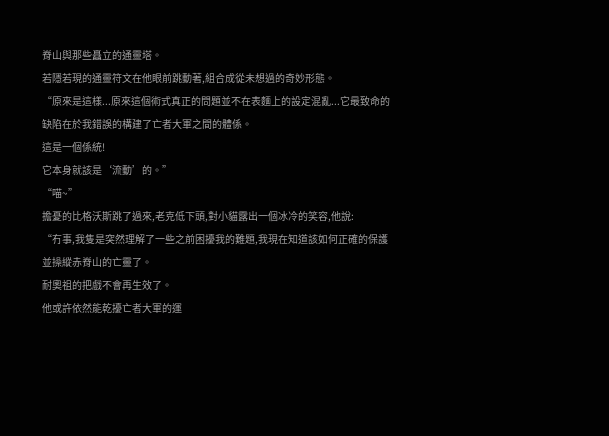脊山與那些矗立的通靈塔。
若隱若現的通靈符文在他眼前跳動著,組合成從未想過的奇妙形態。
“原來是這樣...原來這個術式真正的問題並不在表麵上的設定混亂...它最致命的缺陷在於我錯誤的構建了亡者大軍之間的體係。
這是一個係統!
它本身就該是‘流動’的。”
“喵~”
擔憂的比格沃斯跳了過來,老克低下頭,對小貓露出一個冰冷的笑容,他說:
“冇事,我隻是突然理解了一些之前困擾我的難題,我現在知道該如何正確的保護並操縱赤脊山的亡靈了。
耐奧祖的把戲不會再生效了。
他或許依然能乾擾亡者大軍的運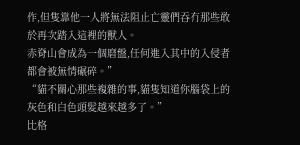作,但隻靠他一人將無法阻止亡靈們吞冇那些敢於再次踏入這裡的獸人。
赤脊山會成為一個磨盤,任何進入其中的入侵者都會被無情碾碎。”
“貓不關心那些複雜的事,貓隻知道你腦袋上的灰色和白色頭髮越來越多了。”
比格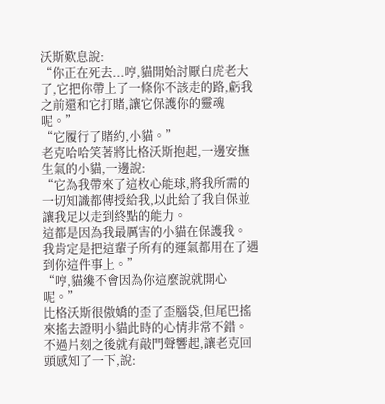沃斯歎息說:
“你正在死去...哼,貓開始討厭白虎老大了,它把你帶上了一條你不該走的路,虧我之前還和它打賭,讓它保護你的靈魂呢。”
“它履行了賭約,小貓。”
老克哈哈笑著將比格沃斯抱起,一邊安撫生氣的小貓,一邊說:
“它為我帶來了這枚心能球,將我所需的一切知識都傳授給我,以此給了我自保並讓我足以走到終點的能力。
這都是因為我最厲害的小貓在保護我。
我肯定是把這輩子所有的運氣都用在了遇到你這件事上。”
“哼,貓纔不會因為你這麼說就開心呢。”
比格沃斯很傲嬌的歪了歪腦袋,但尾巴搖來搖去證明小貓此時的心情非常不錯。
不過片刻之後就有敲門聲響起,讓老克回頭感知了一下,說: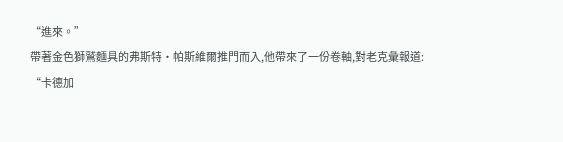“進來。”
帶著金色獅鷲麵具的弗斯特·帕斯維爾推門而入,他帶來了一份卷軸,對老克彙報道:
“卡德加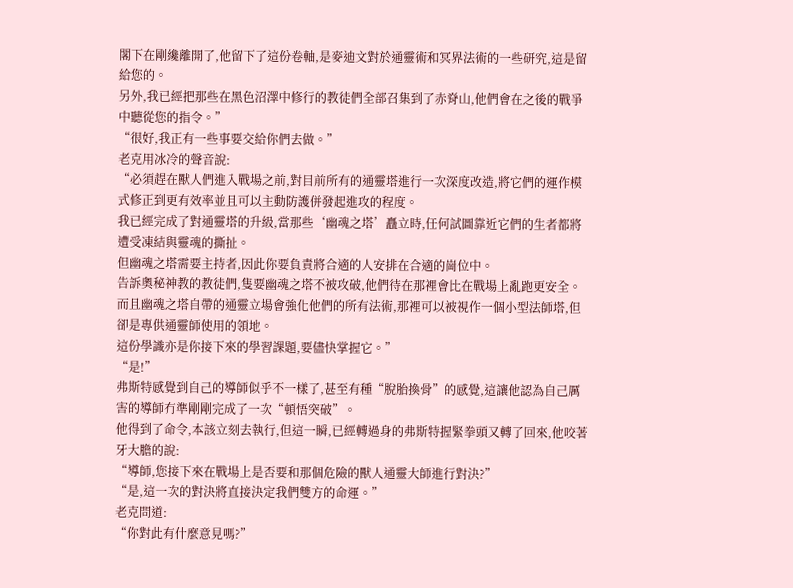閣下在剛纔離開了,他留下了這份卷軸,是麥迪文對於通靈術和冥界法術的一些研究,這是留給您的。
另外,我已經把那些在黑色沼澤中修行的教徒們全部召集到了赤脊山,他們會在之後的戰爭中聽從您的指令。”
“很好,我正有一些事要交給你們去做。”
老克用冰冷的聲音說:
“必須趕在獸人們進入戰場之前,對目前所有的通靈塔進行一次深度改造,將它們的運作模式修正到更有效率並且可以主動防護併發起進攻的程度。
我已經完成了對通靈塔的升級,當那些‘幽魂之塔’矗立時,任何試圖靠近它們的生者都將遭受凍結與靈魂的撕扯。
但幽魂之塔需要主持者,因此你要負責將合適的人安排在合適的崗位中。
告訴奧秘神教的教徒們,隻要幽魂之塔不被攻破,他們待在那裡會比在戰場上亂跑更安全。
而且幽魂之塔自帶的通靈立場會強化他們的所有法術,那裡可以被視作一個小型法師塔,但卻是專供通靈師使用的領地。
這份學識亦是你接下來的學習課題,要儘快掌握它。”
“是!”
弗斯特感覺到自己的導師似乎不一樣了,甚至有種“脫胎換骨”的感覺,這讓他認為自己厲害的導師冇準剛剛完成了一次“頓悟突破”。
他得到了命令,本該立刻去執行,但這一瞬,已經轉過身的弗斯特握緊拳頭又轉了回來,他咬著牙大膽的說:
“導師,您接下來在戰場上是否要和那個危險的獸人通靈大師進行對決?”
“是,這一次的對決將直接決定我們雙方的命運。”
老克問道:
“你對此有什麼意見嗎?”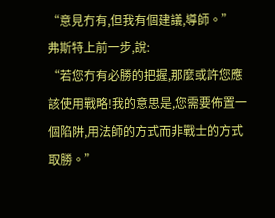“意見冇有,但我有個建議,導師。”
弗斯特上前一步,說:
“若您冇有必勝的把握,那麼或許您應該使用戰略!我的意思是,您需要佈置一個陷阱,用法師的方式而非戰士的方式取勝。”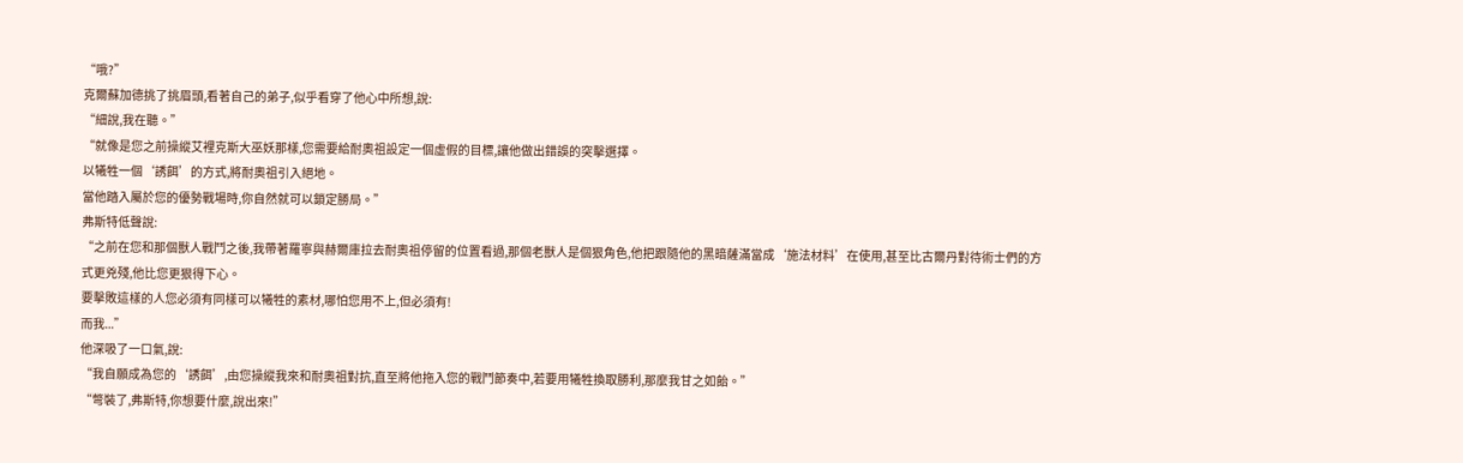“哦?”
克爾蘇加德挑了挑眉頭,看著自己的弟子,似乎看穿了他心中所想,說:
“細說,我在聽。”
“就像是您之前操縱艾裡克斯大巫妖那樣,您需要給耐奧祖設定一個虛假的目標,讓他做出錯誤的突擊選擇。
以犧牲一個‘誘餌’的方式,將耐奧祖引入絕地。
當他踏入屬於您的優勢戰場時,你自然就可以鎖定勝局。”
弗斯特低聲說:
“之前在您和那個獸人戰鬥之後,我帶著羅寧與赫爾庫拉去耐奧祖停留的位置看過,那個老獸人是個狠角色,他把跟隨他的黑暗薩滿當成‘施法材料’在使用,甚至比古爾丹對待術士們的方式更兇殘,他比您更狠得下心。
要擊敗這樣的人您必須有同樣可以犧牲的素材,哪怕您用不上,但必須有!
而我...”
他深吸了一口氣,說:
“我自願成為您的‘誘餌’,由您操縱我來和耐奧祖對抗,直至將他拖入您的戰鬥節奏中,若要用犧牲換取勝利,那麼我甘之如飴。”
“彆裝了,弗斯特,你想要什麼,說出來!”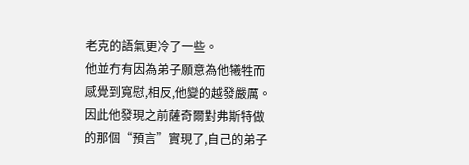老克的語氣更冷了一些。
他並冇有因為弟子願意為他犧牲而感覺到寬慰,相反,他變的越發嚴厲。
因此他發現之前薩奇爾對弗斯特做的那個“預言”實現了,自己的弟子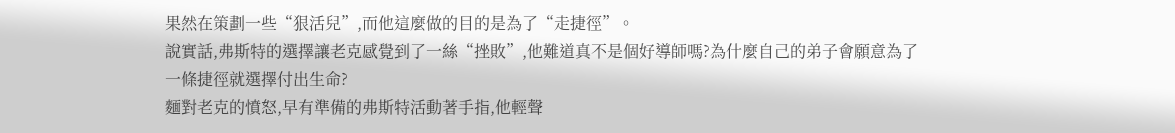果然在策劃一些“狠活兒”,而他這麼做的目的是為了“走捷徑”。
說實話,弗斯特的選擇讓老克感覺到了一絲“挫敗”,他難道真不是個好導師嗎?為什麼自己的弟子會願意為了一條捷徑就選擇付出生命?
麵對老克的憤怒,早有準備的弗斯特活動著手指,他輕聲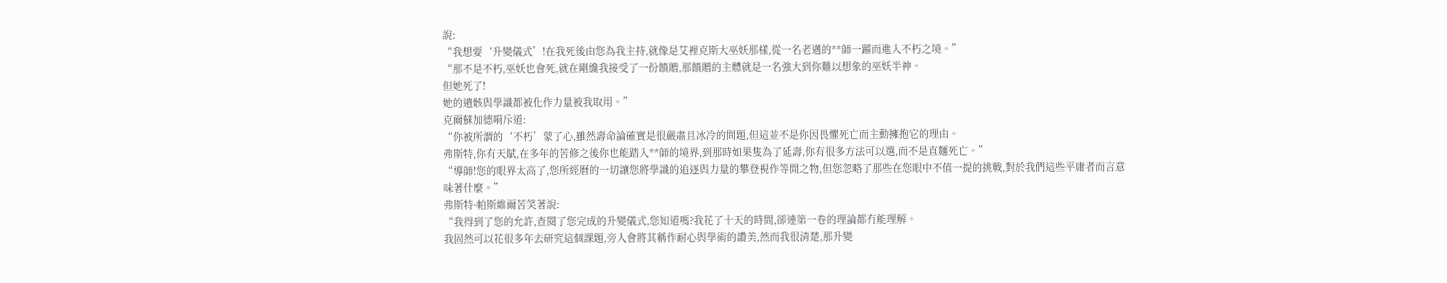說:
“我想要‘升變儀式’!在我死後由您為我主持,就像是艾裡克斯大巫妖那樣,從一名老邁的**師一躍而進入不朽之境。”
“那不是不朽,巫妖也會死,就在剛纔我接受了一份饋贈,那饋贈的主體就是一名強大到你難以想象的巫妖半神。
但她死了!
她的遺骸與學識都被化作力量被我取用。”
克爾蘇加德嗬斥道:
“你被所謂的‘不朽’蒙了心,雖然壽命論確實是很嚴肅且冰冷的問題,但這並不是你因畏懼死亡而主動擁抱它的理由。
弗斯特,你有天賦,在多年的苦修之後你也能踏入**師的境界,到那時如果隻為了延壽,你有很多方法可以選,而不是直麵死亡。”
“導師!您的眼界太高了,您所經曆的一切讓您將學識的追逐與力量的攀登視作等閒之物,但您忽略了那些在您眼中不值一提的挑戰,對於我們這些平庸者而言意味著什麼。”
弗斯特·帕斯維爾苦笑著說:
“我得到了您的允許,查閱了您完成的升變儀式,您知道嗎?我花了十天的時間,卻連第一卷的理論都冇能理解。
我固然可以花很多年去研究這個課題,旁人會將其稱作耐心與學術的讚美,然而我很清楚,那升變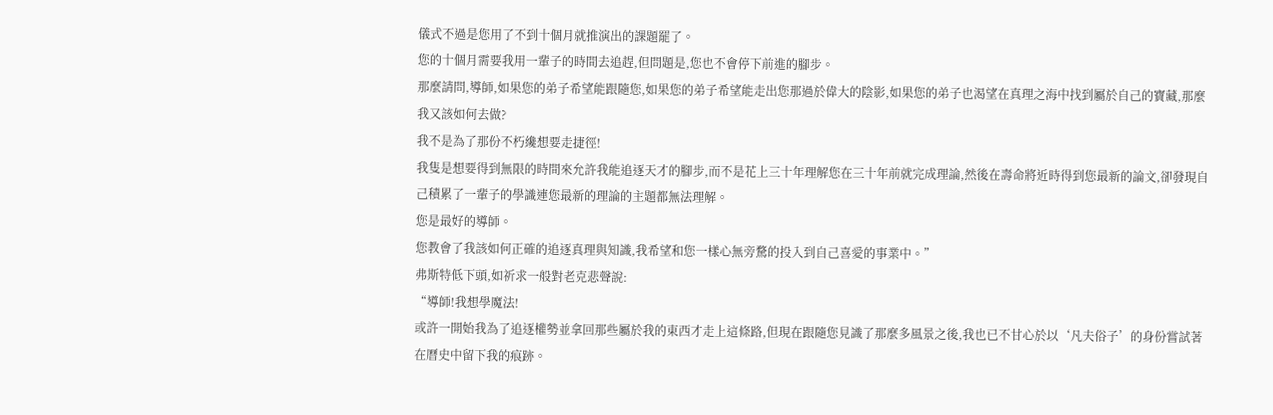儀式不過是您用了不到十個月就推演出的課題罷了。
您的十個月需要我用一輩子的時間去追趕,但問題是,您也不會停下前進的腳步。
那麼請問,導師,如果您的弟子希望能跟隨您,如果您的弟子希望能走出您那過於偉大的陰影,如果您的弟子也渴望在真理之海中找到屬於自己的寶藏,那麼我又該如何去做?
我不是為了那份不朽纔想要走捷徑!
我隻是想要得到無限的時間來允許我能追逐天才的腳步,而不是花上三十年理解您在三十年前就完成理論,然後在壽命將近時得到您最新的論文,卻發現自己積累了一輩子的學識連您最新的理論的主題都無法理解。
您是最好的導師。
您教會了我該如何正確的追逐真理與知識,我希望和您一樣心無旁騖的投入到自己喜愛的事業中。”
弗斯特低下頭,如祈求一般對老克悲聲說:
“導師!我想學魔法!
或許一開始我為了追逐權勢並拿回那些屬於我的東西才走上這條路,但現在跟隨您見識了那麼多風景之後,我也已不甘心於以‘凡夫俗子’的身份嘗試著在曆史中留下我的痕跡。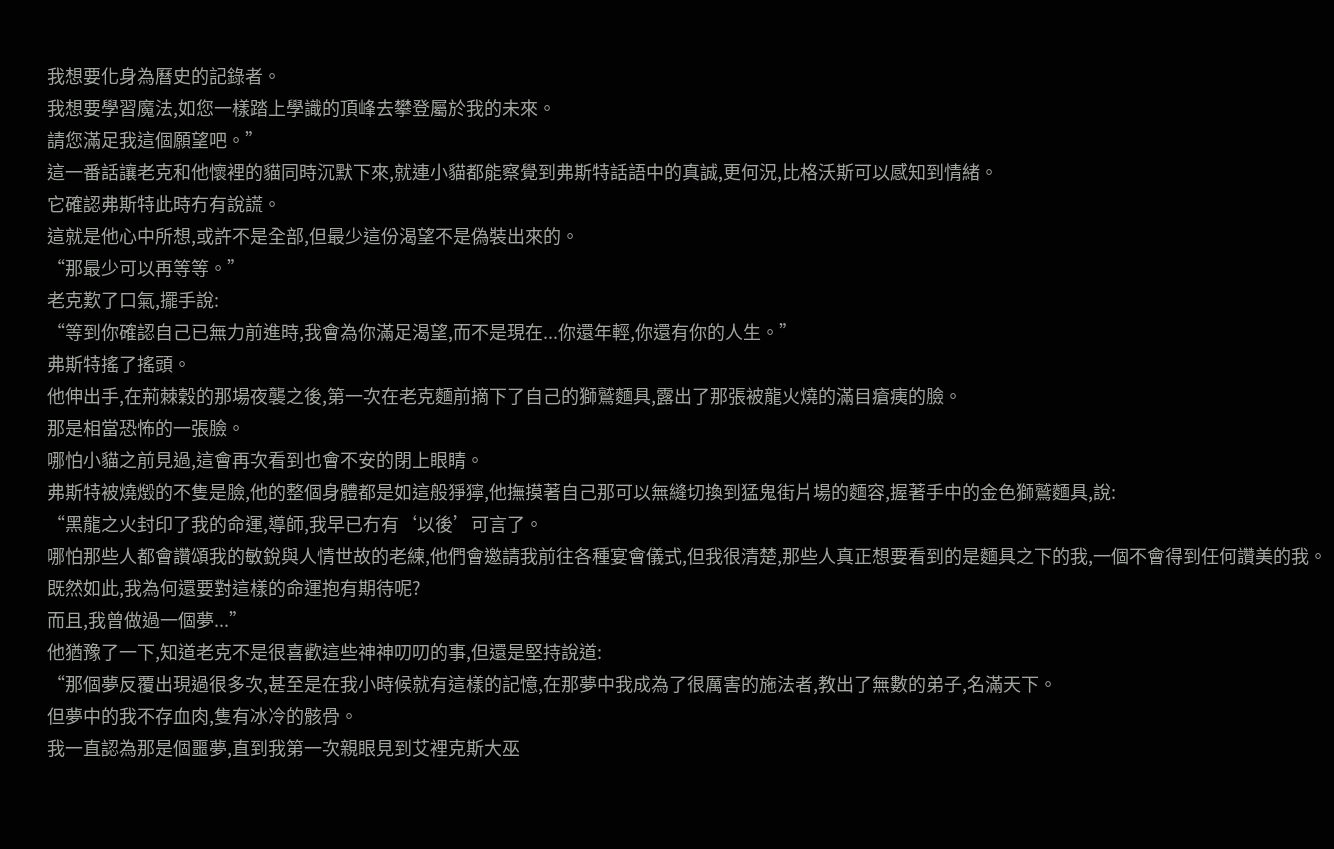我想要化身為曆史的記錄者。
我想要學習魔法,如您一樣踏上學識的頂峰去攀登屬於我的未來。
請您滿足我這個願望吧。”
這一番話讓老克和他懷裡的貓同時沉默下來,就連小貓都能察覺到弗斯特話語中的真誠,更何況,比格沃斯可以感知到情緒。
它確認弗斯特此時冇有說謊。
這就是他心中所想,或許不是全部,但最少這份渴望不是偽裝出來的。
“那最少可以再等等。”
老克歎了口氣,擺手說:
“等到你確認自己已無力前進時,我會為你滿足渴望,而不是現在...你還年輕,你還有你的人生。”
弗斯特搖了搖頭。
他伸出手,在荊棘穀的那場夜襲之後,第一次在老克麵前摘下了自己的獅鷲麵具,露出了那張被龍火燒的滿目瘡痍的臉。
那是相當恐怖的一張臉。
哪怕小貓之前見過,這會再次看到也會不安的閉上眼睛。
弗斯特被燒燬的不隻是臉,他的整個身體都是如這般猙獰,他撫摸著自己那可以無縫切換到猛鬼街片場的麵容,握著手中的金色獅鷲麵具,說:
“黑龍之火封印了我的命運,導師,我早已冇有‘以後’可言了。
哪怕那些人都會讚頌我的敏銳與人情世故的老練,他們會邀請我前往各種宴會儀式,但我很清楚,那些人真正想要看到的是麵具之下的我,一個不會得到任何讚美的我。
既然如此,我為何還要對這樣的命運抱有期待呢?
而且,我曾做過一個夢...”
他猶豫了一下,知道老克不是很喜歡這些神神叨叨的事,但還是堅持說道:
“那個夢反覆出現過很多次,甚至是在我小時候就有這樣的記憶,在那夢中我成為了很厲害的施法者,教出了無數的弟子,名滿天下。
但夢中的我不存血肉,隻有冰冷的骸骨。
我一直認為那是個噩夢,直到我第一次親眼見到艾裡克斯大巫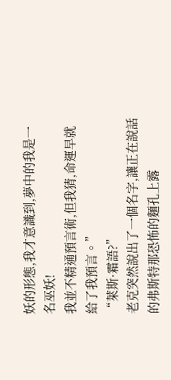妖的形態,我才意識到,夢中的我是一名巫妖!
我並不精通預言術,但我猜,命運早就給了我預言。”
“萊斯·霜語?”
老克突然說出了一個名字,讓正在說話的弗斯特那恐怖的麵孔上露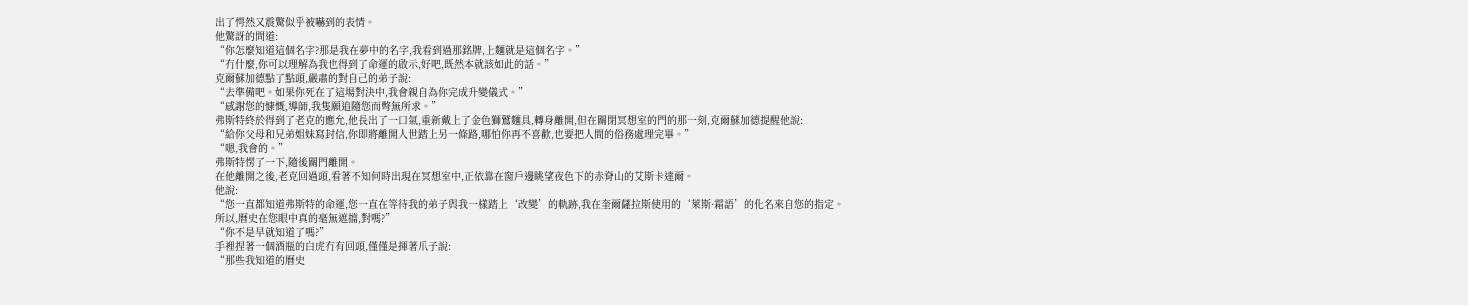出了愕然又震驚似乎被嚇到的表情。
他驚訝的問道:
“你怎麼知道這個名字?那是我在夢中的名字,我看到過那銘牌,上麵就是這個名字。”
“冇什麼,你可以理解為我也得到了命運的啟示,好吧,既然本就該如此的話。”
克爾蘇加德點了點頭,嚴肅的對自己的弟子說:
“去準備吧。如果你死在了這場對決中,我會親自為你完成升變儀式。”
“感謝您的慷慨,導師,我隻願追隨您而彆無所求。”
弗斯特終於得到了老克的應允,他長出了一口氣,重新戴上了金色獅鷲麵具,轉身離開,但在關閉冥想室的門的那一刻,克爾蘇加德提醒他說:
“給你父母和兄弟姐妹寫封信,你即將離開人世踏上另一條路,哪怕你再不喜歡,也要把人間的俗務處理完畢。”
“嗯,我會的。”
弗斯特愣了一下,隨後關門離開。
在他離開之後,老克回過頭,看著不知何時出現在冥想室中,正依靠在窗戶邊眺望夜色下的赤脊山的艾斯卡達爾。
他說:
“您一直都知道弗斯特的命運,您一直在等待我的弟子與我一樣踏上‘改變’的軌跡,我在奎爾薩拉斯使用的‘萊斯·霜語’的化名來自您的指定。
所以,曆史在您眼中真的毫無遮擋,對嗎?”
“你不是早就知道了嗎?”
手裡捏著一個酒瓶的白虎冇有回頭,僅僅是揮著爪子說:
“那些我知道的曆史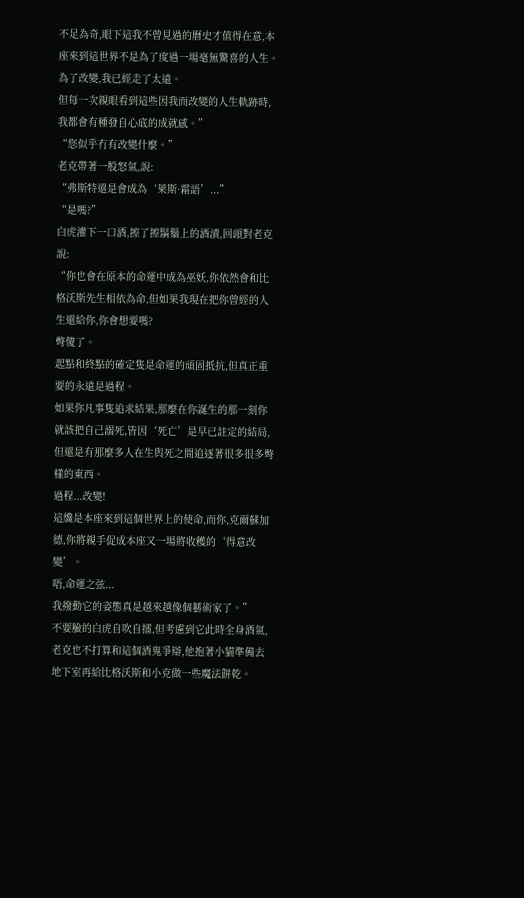不足為奇,眼下這我不曾見過的曆史才值得在意,本座來到這世界不是為了度過一場毫無驚喜的人生。
為了改變,我已經走了太遠。
但每一次親眼看到這些因我而改變的人生軌跡時,我都會有種發自心底的成就感。”
“您似乎冇有改變什麼。”
老克帶著一股怒氣,說:
“弗斯特還是會成為‘萊斯·霜語’...”
“是嗎?”
白虎灌下一口酒,擦了擦鬍鬚上的酒漬,回頭對老克說:
“你也會在原本的命運中成為巫妖,你依然會和比格沃斯先生相依為命,但如果我現在把你曾經的人生還給你,你會想要嗎?
彆傻了。
起點和終點的確定隻是命運的頑固抵抗,但真正重要的永遠是過程。
如果你凡事隻追求結果,那麼在你誕生的那一刻你就該把自己溺死,皆因‘死亡’是早已註定的結局,但還是有那麼多人在生與死之間追逐著很多很多彆樣的東西。
過程...改變!
這纔是本座來到這個世界上的使命,而你,克爾蘇加德,你將親手促成本座又一場將收穫的‘得意改變’。
唔,命運之弦...
我撥動它的姿態真是越來越像個藝術家了。”
不要臉的白虎自吹自擂,但考慮到它此時全身酒氣,老克也不打算和這個酒鬼爭辯,他抱著小貓準備去地下室再給比格沃斯和小克做一些魔法餅乾。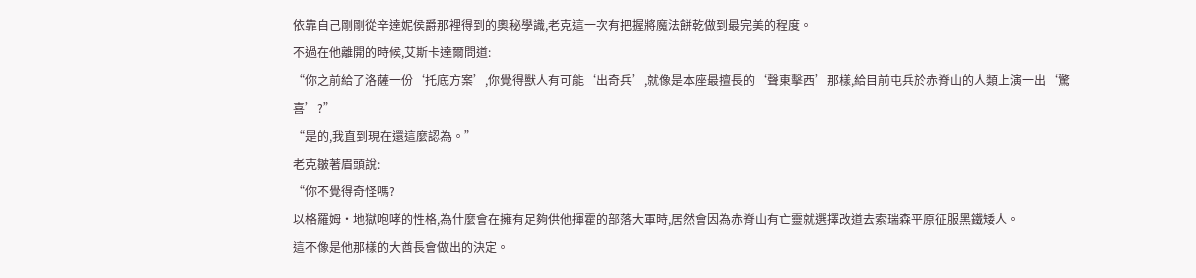依靠自己剛剛從辛達妮侯爵那裡得到的奧秘學識,老克這一次有把握將魔法餅乾做到最完美的程度。
不過在他離開的時候,艾斯卡達爾問道:
“你之前給了洛薩一份‘托底方案’,你覺得獸人有可能‘出奇兵’,就像是本座最擅長的‘聲東擊西’那樣,給目前屯兵於赤脊山的人類上演一出‘驚喜’?”
“是的,我直到現在還這麼認為。”
老克皺著眉頭說:
“你不覺得奇怪嗎?
以格羅姆·地獄咆哮的性格,為什麼會在擁有足夠供他揮霍的部落大軍時,居然會因為赤脊山有亡靈就選擇改道去索瑞森平原征服黑鐵矮人。
這不像是他那樣的大酋長會做出的決定。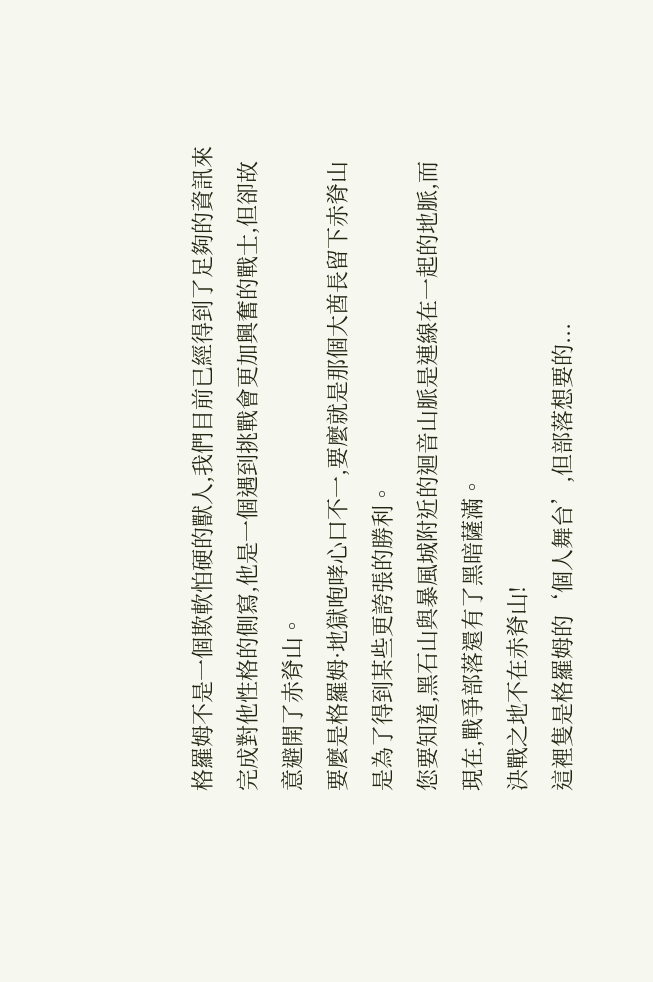格羅姆不是一個欺軟怕硬的獸人,我們目前已經得到了足夠的資訊來完成對他性格的側寫,他是一個遇到挑戰會更加興奮的戰士,但卻故意避開了赤脊山。
要麼是格羅姆·地獄咆哮心口不一,要麼就是那個大酋長留下赤脊山是為了得到某些更誇張的勝利。
您要知道,黑石山與暴風城附近的迴音山脈是連線在一起的地脈,而現在,戰爭部落還有了黑暗薩滿。
決戰之地不在赤脊山!
這裡隻是格羅姆的‘個人舞台’,但部落想要的...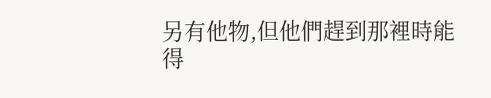另有他物,但他們趕到那裡時能得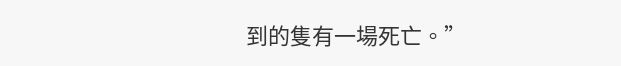到的隻有一場死亡。”